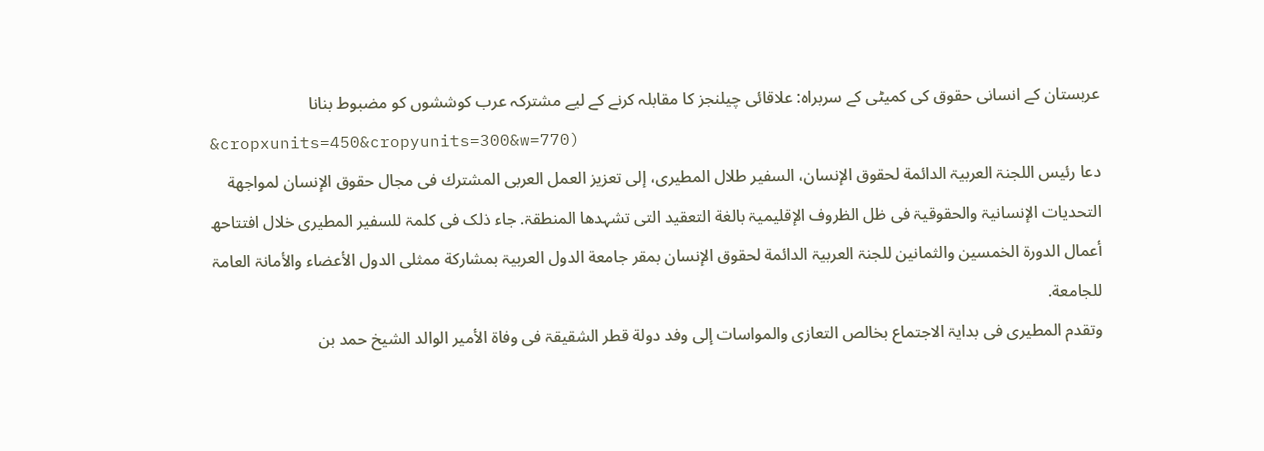عربستان کے انسانی حقوق کی کمیٹی کے سربراہ: علاقائی چیلنجز کا مقابلہ کرنے کے لیے مشترکہ عرب کوششوں کو مضبوط بنانا
&cropxunits=450&cropyunits=300&w=770)
دعا رئیس اللجنۃ العربیۃ الدائمة لحقوق الإنسان، السفير طلال المطیری، إلى تعزيز العمل العربی المشترك فی مجال حقوق الإنسان لمواجهة التحديات الإنسانیۃ والحقوقیۃ فی ظل الظروف الإقلیمیۃ بالغة التعقید التی تشہدھا المنطقۃ. جاء ذلک فی کلمۃ للسفير المطیری خلال افتتاحھ أعمال الدورة الخمسین والثمانین للجنۃ العربیۃ الدائمة لحقوق الإنسان بمقر جامعة الدول العربیۃ بمشاركة ممثلی الدول الأعضاء والأمانۃ العامۃ للجامعة.
وتقدم المطیری فی بدايۃ الاجتماع بخالص التعازی والمواسات إلی وفد دولة قطر الشقیقۃ فی وفاة الأمير الوالد الشیخ حمد بن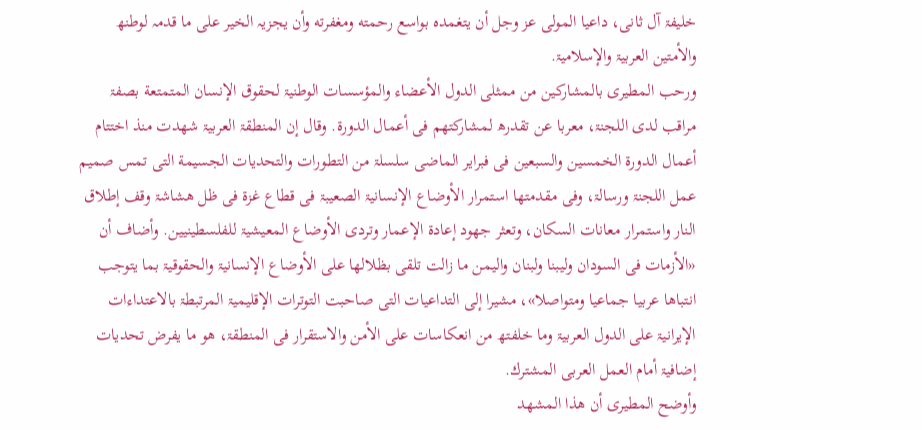خلیفۃ آل ثانی، داعیا المولی عز وجل أن یتغمده بواسع رحمته ومغفرته وأن یجزیہ الخیر علی ما قدمہ لوطنھ والأمتین العربیۃ والإسلامیۃ.
ورحب المطیری بالمشاركین من ممثلی الدول الأعضاء والمؤسسات الوطنیۃ لحقوق الإنسان المتمتعة بصفۃ مراقب لدى اللجنۃ، معربا عن تقدرھ لمشاركتھم فی أعمال الدورة. وقال إن المنطقۃ العربیۃ شهدت منذ اختتام أعمال الدورة الخمسین والسبعین فی فبراير الماضی سلسلۃ من التطورات والتحديات الجسیمة التی تمس صمیم عمل اللجنۃ ورسالۃ، وفی مقدمتھا استمرار الأوضاع الإنسانیۃ الصعیبۃ فی قطاع غزۃ فی ظل ھشاشۃ وقف إطلاق النار واستمرار معانات السكان، وتعثر جهود إعادة الإعمار وتردی الأوضاع المعیشیۃ للفلسطینیین. وأضاف أن «الأزمات فی السودان ولیبنا ولبنان والیمن ما زالت تلقی بظلالھا علی الأوضاع الإنسانیۃ والحقوقیۃ بما یتوجب انتباھا عربیا جماعیا ومتواصلا»، مشیرا إلی التداعیات التی صاحبت التوترات الإقلیمیۃ المرتبطۃ بالاعتداءات الإیرانیۃ علی الدول العربیۃ وما خلفتھ من انعکاسات علی الأمن والاستقرار فی المنطقۃ، ھو ما یفرض تحديات إضافیۃ أمام العمل العربی المشترك.
وأوضح المطیری أن ھذا المشهد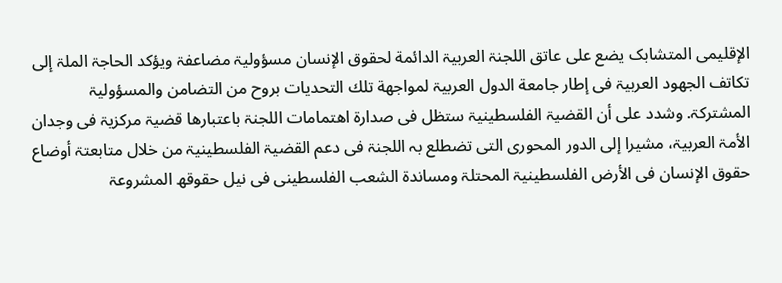الإقلیمی المتشابک یضع علی عاتق اللجنۃ العربیۃ الدائمة لحقوق الإنسان مسؤولیۃ مضاعفۃ ویؤكد الحاجۃ الملۃ إلی تکاتف الجهود العربیۃ فی إطار جامعة الدول العربیۃ لمواجهة تلك التحديات بروح من التضامن والمسؤولیۃ المشترکۃ. وشدد علی أن القضیۃ الفلسطینیۃ ستظل فی صدارۃ اهتمامات اللجنۃ باعتبارھا قضیۃ مرکزیۃ فی وجدان الأمۃ العربیۃ، مشیرا إلی الدور المحوری التی تضطلع بہ اللجنۃ فی دعم القضیۃ الفلسطینیۃ من خلال متابعتۃ أوضاع حقوق الإنسان فی الأرض الفلسطینیۃ المحتلۃ ومساندۃ الشعب الفلسطینی فی نیل حقوقھ المشروعۃ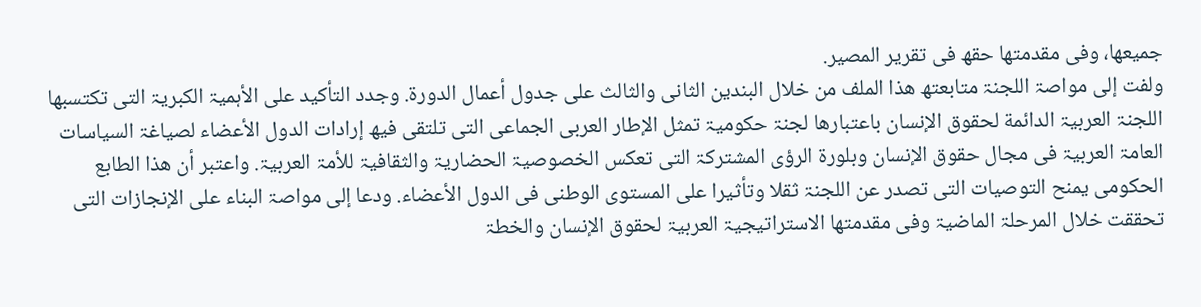جمیعھا، وفی مقدمتھا حقھ فی تقریر المصیر.
ولفت إلی مواصۃ اللجنۃ متابعتھ ھذا الملف من خلال البندين الثانی والثالث علی جدول أعمال الدورة. وجدد التأكيد علی الأہمیۃ الکبریۃ التی تکتسبھا اللجنۃ العربیۃ الدائمة لحقوق الإنسان باعتبارھا لجنۃ حکومیۃ تمثل الإطار العربی الجماعی التی تلتقی فیھ إرادات الدول الأعضاء لصیاغۃ السیاسات العامۃ العربیۃ فی مجال حقوق الإنسان وبلورۃ الرؤی المشترکۃ التی تعکس الخصوصیۃ الحضاریۃ والثقافیۃ للأمۃ العربیۃ. واعتبر أن ھذا الطابع الحکومی یمنح التوصیات التی تصدر عن اللجنۃ ثقلا وتأثیرا علی المستوی الوطنی فی الدول الأعضاء. ودعا إلی مواصۃ البناء علی الإنجازات التی تحققت خلال المرحلۃ الماضیۃ وفی مقدمتھا الاستراتیجیۃ العربیۃ لحقوق الإنسان والخطۃ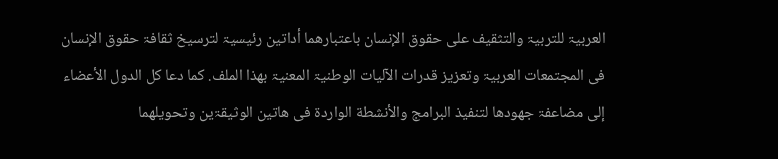العربیۃ للتربیۃ والتثقیف علی حقوق الإنسان باعتبارھما أداتین رئیسیۃ لترسیخ ثقافۃ حقوق الإنسان فی المجتمعات العربیۃ وتعزيز قدرات الآلیات الوطنیۃ المعنیۃ بھذا الملف. کما دعا کل الدول الأعضاء إلی مضاعفۃ جهودھا لتنفیذ البرامج والأنشطة الواردۃ فی ھاتین الوثیقۃین وتحویلھما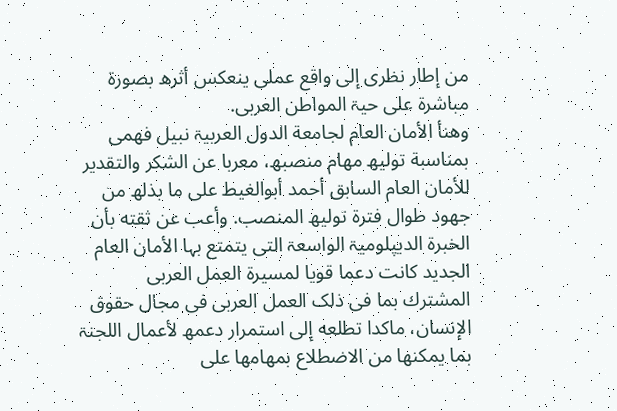من إطار نظری إلی واقع عملی ینعکس أثرھ بصورۃ مباشرۃ علی حیۃ المواطن العربی.
وھنأ الأمان العام لجامعة الدول العربیۃ نبیل فهمی بمناسبة تولیھ مهام منصبھ، معربا عن الشکر والتقدیر للأمان العام السابق أحمد أبوالغیط علی ما بذلھ من جهود طوال فترة تولیھ المنصب. وأعب عن ثقته بأن الخبرۃ الدیپلومیۃ الواسعۃ التی یتمتع بہا الأمان العام الجدید کانت دعما قویا لمسیرۃ العمل العربی المشترك بما فی ذلک العمل العربی فی مجال حقوق الإنسان، ماکدا تطلعه إلی استمرار دعمھ لأعمال اللجنۃ بما یمکنھا من الاضطلاع بمهامھا علی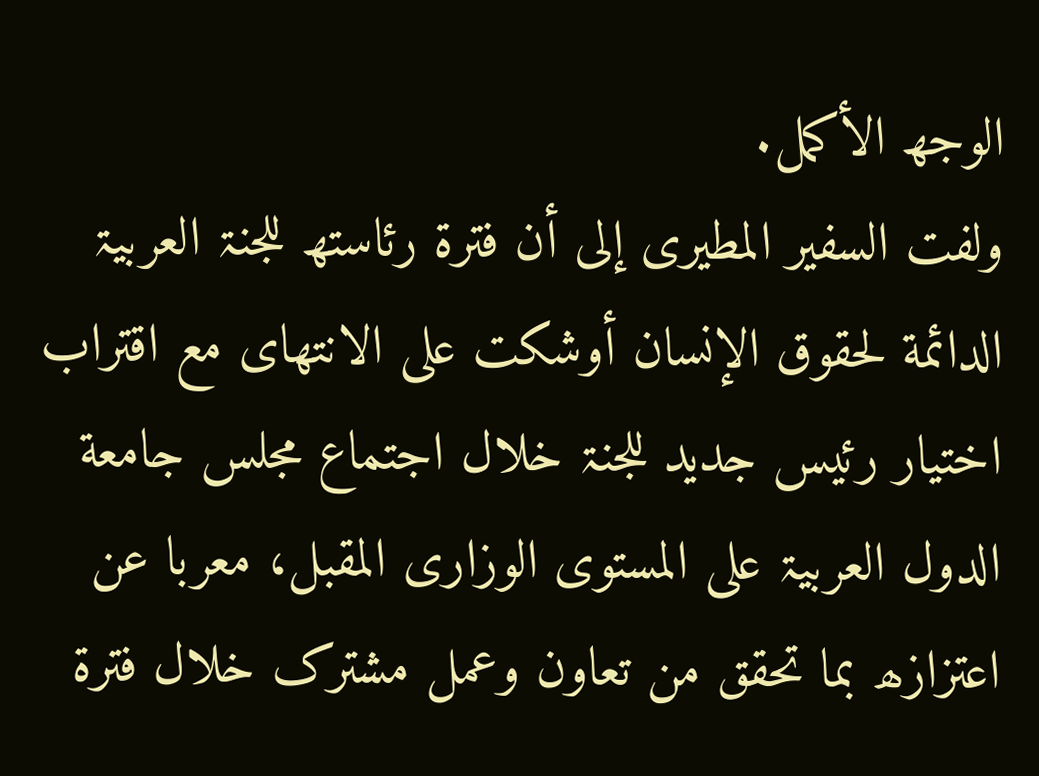الوجھ الأكمل.
ولفت السفير المطیری إلی أن فترة رئاستھ للجنۃ العربیۃ الدائمة لحقوق الإنسان أوشکت علی الانتھای مع اقتراب اختیار رئیس جدید للجنۃ خلال اجتماع مجلس جامعة الدول العربیۃ علی المستوی الوزاری المقبل، معربا عن اعتزازھ بما تحقق من تعاون وعمل مشترک خلال فترة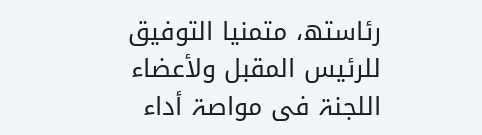رئاستھ، متمنیا التوفیق للرئیس المقبل ولأعضاء اللجنۃ فی مواصۃ أداء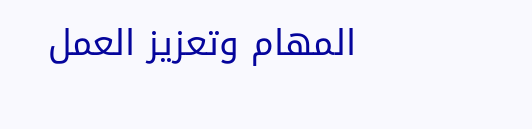المھام وتعزيز العمل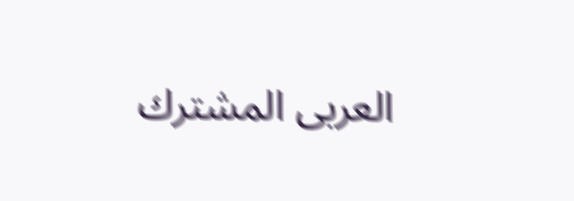العربی المشترك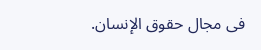فی مجال حقوق الإنسان.